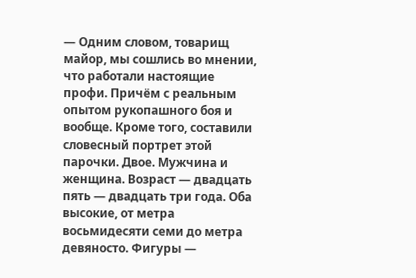— Одним словом, товарищ майор, мы сошлись во мнении, что работали настоящие профи. Причём с реальным опытом рукопашного боя и вообще. Кроме того, составили словесный портрет этой парочки. Двое. Мужчина и женщина. Возраст — двадцать пять — двадцать три года. Оба высокие, от метра восьмидесяти семи до метра девяносто. Фигуры —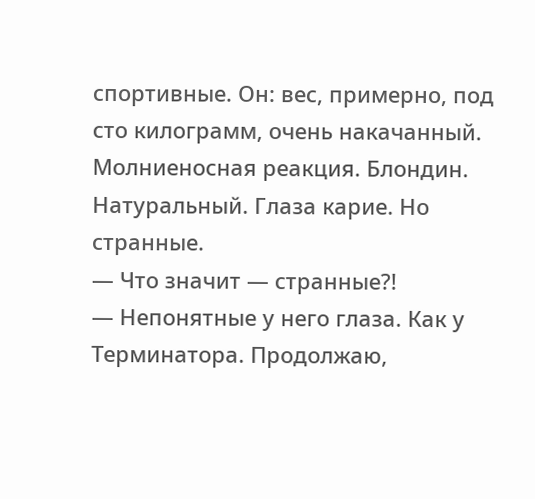спортивные. Он: вес, примерно, под сто килограмм, очень накачанный. Молниеносная реакция. Блондин. Натуральный. Глаза карие. Но странные.
— Что значит — странные?!
— Непонятные у него глаза. Как у Терминатора. Продолжаю,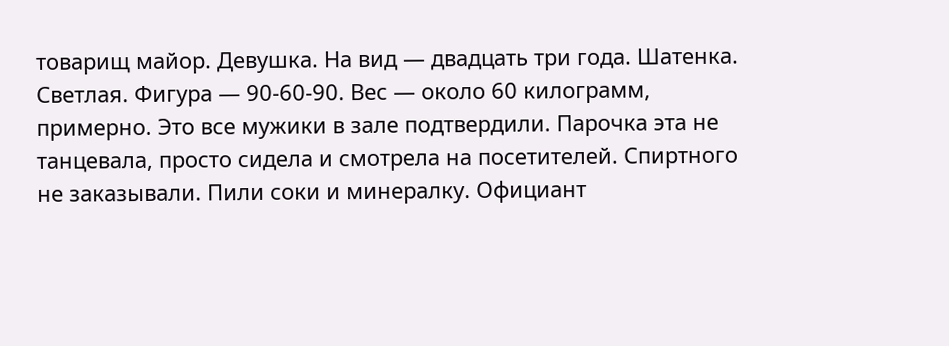товарищ майор. Девушка. На вид — двадцать три года. Шатенка. Светлая. Фигура — 90-60-90. Вес — около 60 килограмм, примерно. Это все мужики в зале подтвердили. Парочка эта не танцевала, просто сидела и смотрела на посетителей. Спиртного не заказывали. Пили соки и минералку. Официант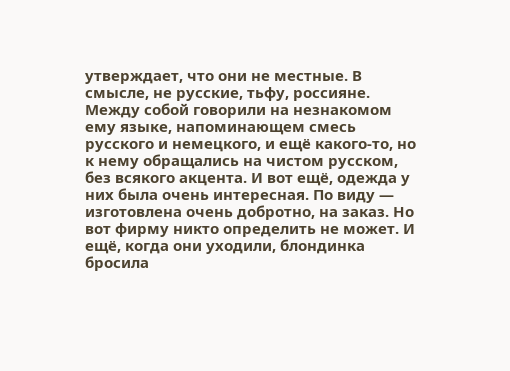утверждает, что они не местные. В смысле, не русские, тьфу, россияне. Между собой говорили на незнакомом ему языке, напоминающем смесь русского и немецкого, и ещё какого-то, но к нему обращались на чистом русском, без всякого акцента. И вот ещё, одежда у них была очень интересная. По виду — изготовлена очень добротно, на заказ. Но вот фирму никто определить не может. И ещё, когда они уходили, блондинка бросила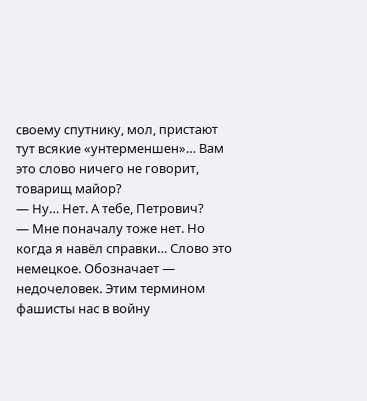своему спутнику, мол, пристают тут всякие «унтерменшен»… Вам это слово ничего не говорит, товарищ майор?
— Ну… Нет. А тебе, Петрович?
— Мне поначалу тоже нет. Но когда я навёл справки… Слово это немецкое. Обозначает — недочеловек. Этим термином фашисты нас в войну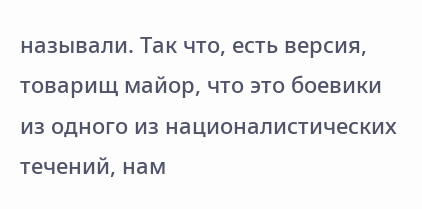называли. Так что, есть версия, товарищ майор, что это боевики из одного из националистических течений, нам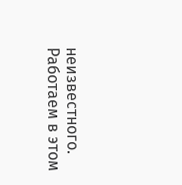неизвестного. Работаем в этом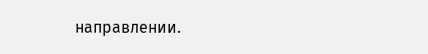направлении.